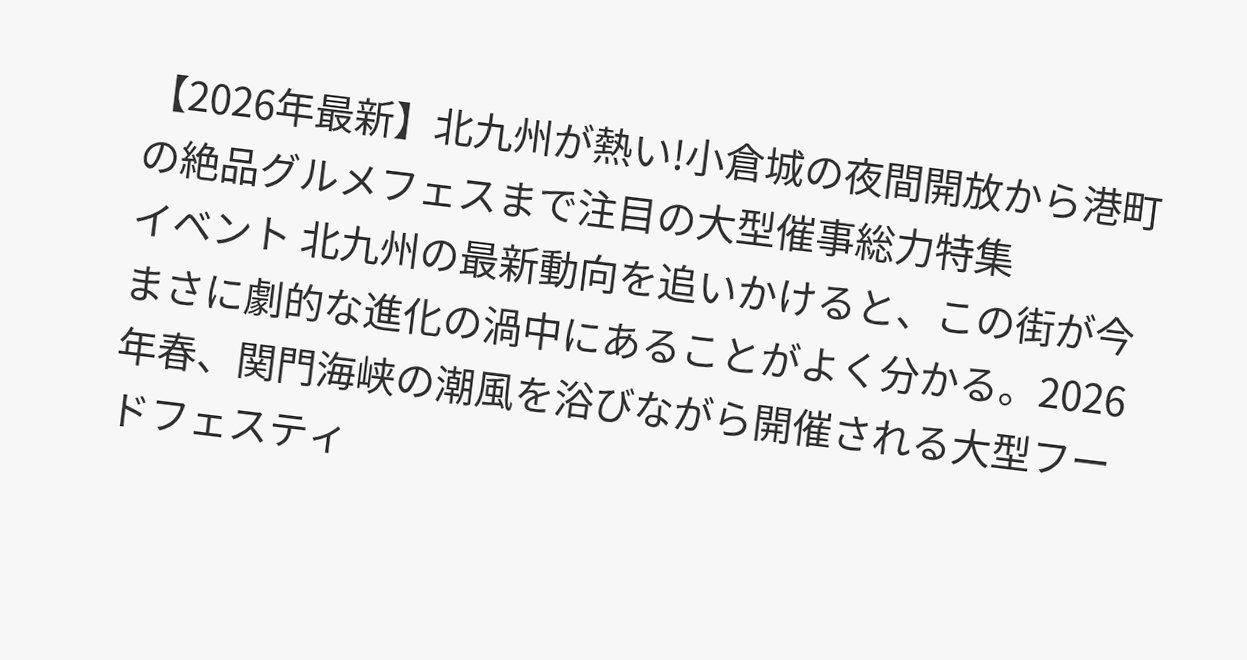【2026年最新】北九州が熱い!小倉城の夜間開放から港町の絶品グルメフェスまで注目の大型催事総力特集
イベント 北九州の最新動向を追いかけると、この街が今まさに劇的な進化の渦中にあることがよく分かる。2026年春、関門海峡の潮風を浴びながら開催される大型フードフェスティ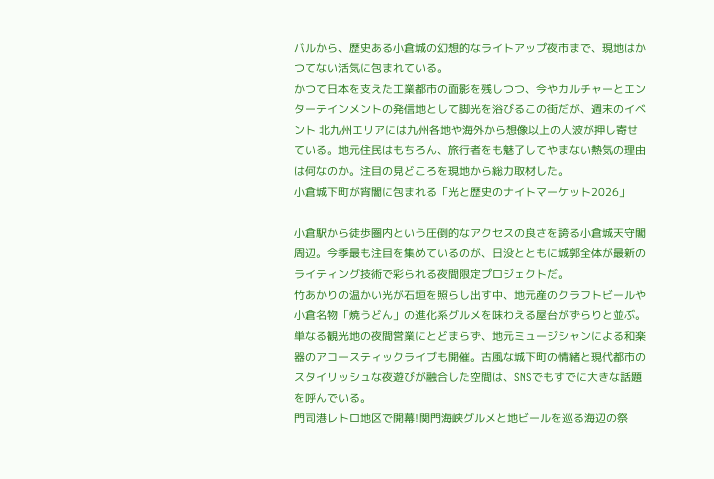バルから、歴史ある小倉城の幻想的なライトアップ夜市まで、現地はかつてない活気に包まれている。
かつて日本を支えた工業都市の面影を残しつつ、今やカルチャーとエンターテインメントの発信地として脚光を浴びるこの街だが、週末のイベント 北九州エリアには九州各地や海外から想像以上の人波が押し寄せている。地元住民はもちろん、旅行者をも魅了してやまない熱気の理由は何なのか。注目の見どころを現地から総力取材した。
小倉城下町が宵闇に包まれる「光と歴史のナイトマーケット2026」

小倉駅から徒歩圏内という圧倒的なアクセスの良さを誇る小倉城天守閣周辺。今季最も注目を集めているのが、日没とともに城郭全体が最新のライティング技術で彩られる夜間限定プロジェクトだ。
竹あかりの温かい光が石垣を照らし出す中、地元産のクラフトビールや小倉名物「焼うどん」の進化系グルメを味わえる屋台がずらりと並ぶ。単なる観光地の夜間営業にとどまらず、地元ミュージシャンによる和楽器のアコースティックライブも開催。古風な城下町の情緒と現代都市のスタイリッシュな夜遊びが融合した空間は、SNSでもすでに大きな話題を呼んでいる。
門司港レトロ地区で開幕!関門海峡グルメと地ビールを巡る海辺の祭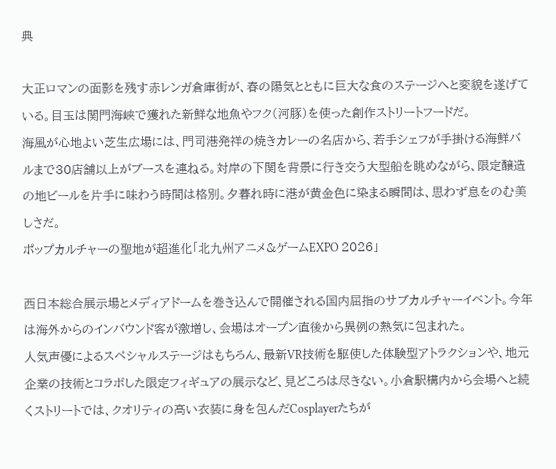典

大正ロマンの面影を残す赤レンガ倉庫街が、春の陽気とともに巨大な食のステージへと変貌を遂げている。目玉は関門海峡で獲れた新鮮な地魚やフク(河豚)を使った創作ストリートフードだ。
海風が心地よい芝生広場には、門司港発祥の焼きカレーの名店から、若手シェフが手掛ける海鮮バルまで30店舗以上がブースを連ねる。対岸の下関を背景に行き交う大型船を眺めながら、限定醸造の地ビールを片手に味わう時間は格別。夕暮れ時に港が黄金色に染まる瞬間は、思わず息をのむ美しさだ。
ポップカルチャーの聖地が超進化「北九州アニメ&ゲームEXPO 2026」

西日本総合展示場とメディアドームを巻き込んで開催される国内屈指のサブカルチャーイベント。今年は海外からのインバウンド客が激増し、会場はオープン直後から異例の熱気に包まれた。
人気声優によるスペシャルステージはもちろん、最新VR技術を駆使した体験型アトラクションや、地元企業の技術とコラボした限定フィギュアの展示など、見どころは尽きない。小倉駅構内から会場へと続くストリートでは、クオリティの高い衣装に身を包んだCosplayerたちが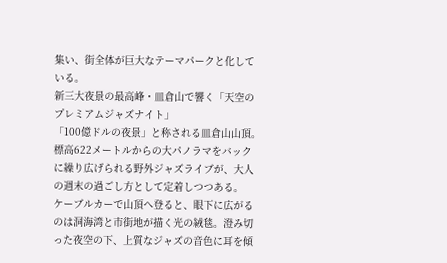集い、街全体が巨大なテーマパークと化している。
新三大夜景の最高峰・皿倉山で響く「天空のプレミアムジャズナイト」
「100億ドルの夜景」と称される皿倉山山頂。標高622メートルからの大パノラマをバックに繰り広げられる野外ジャズライブが、大人の週末の過ごし方として定着しつつある。
ケーブルカーで山頂へ登ると、眼下に広がるのは洞海湾と市街地が描く光の絨毯。澄み切った夜空の下、上質なジャズの音色に耳を傾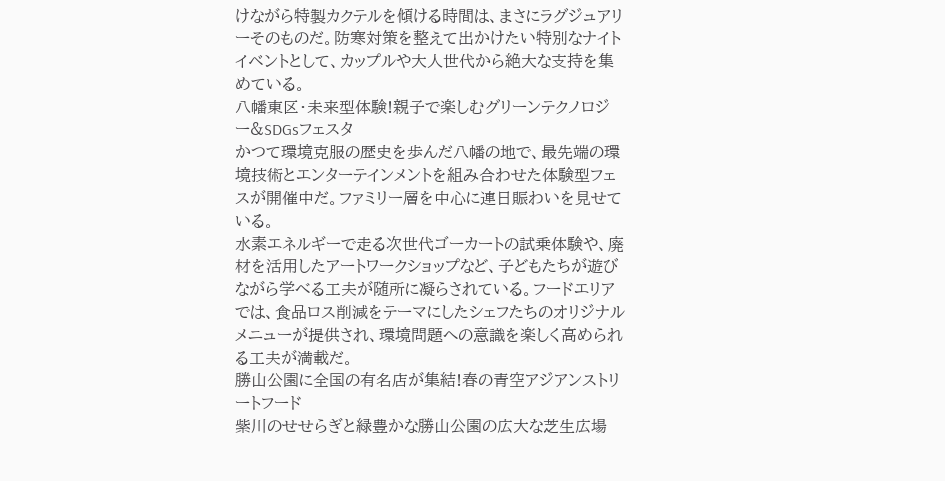けながら特製カクテルを傾ける時間は、まさにラグジュアリーそのものだ。防寒対策を整えて出かけたい特別なナイトイベントとして、カップルや大人世代から絶大な支持を集めている。
八幡東区・未来型体験!親子で楽しむグリーンテクノロジー&SDGsフェスタ
かつて環境克服の歴史を歩んだ八幡の地で、最先端の環境技術とエンターテインメントを組み合わせた体験型フェスが開催中だ。ファミリー層を中心に連日賑わいを見せている。
水素エネルギーで走る次世代ゴーカートの試乗体験や、廃材を活用したアートワークショップなど、子どもたちが遊びながら学べる工夫が随所に凝らされている。フードエリアでは、食品ロス削減をテーマにしたシェフたちのオリジナルメニューが提供され、環境問題への意識を楽しく高められる工夫が満載だ。
勝山公園に全国の有名店が集結!春の青空アジアンストリートフード
紫川のせせらぎと緑豊かな勝山公園の広大な芝生広場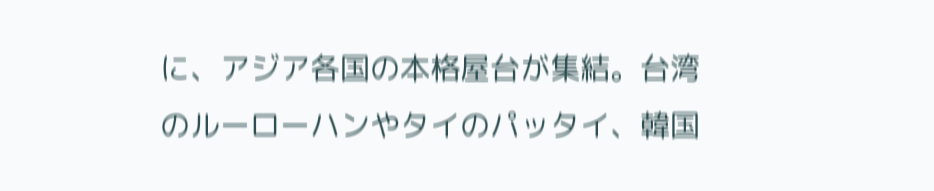に、アジア各国の本格屋台が集結。台湾のルーローハンやタイのパッタイ、韓国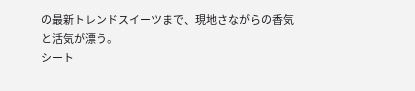の最新トレンドスイーツまで、現地さながらの香気と活気が漂う。
シート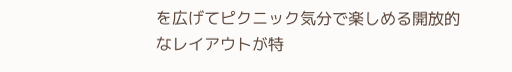を広げてピクニック気分で楽しめる開放的なレイアウトが特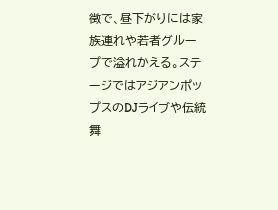徴で、昼下がりには家族連れや若者グループで溢れかえる。ステージではアジアンポップスのDJライブや伝統舞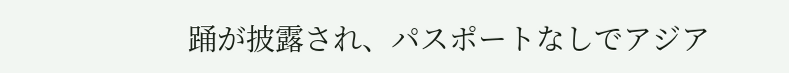踊が披露され、パスポートなしでアジア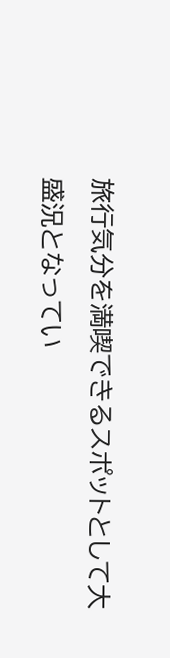旅行気分を満喫できるスポットとして大盛況となってい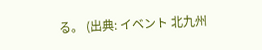る。 (出典: イベント 北九州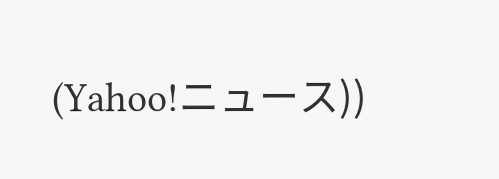(Yahoo!ニュース))